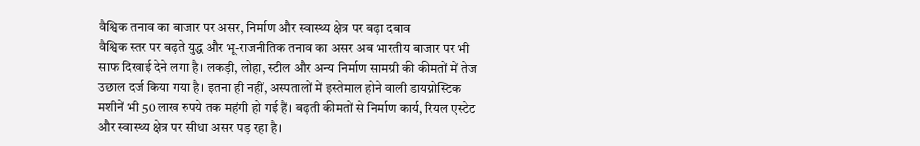वैश्विक तनाव का बाजार पर असर, निर्माण और स्वास्थ्य क्षेत्र पर बढ़ा दबाव
वैश्विक स्तर पर बढ़ते युद्ध और भू-राजनीतिक तनाव का असर अब भारतीय बाजार पर भी साफ दिखाई देने लगा है। लकड़ी, लोहा, स्टील और अन्य निर्माण सामग्री की कीमतों में तेज उछाल दर्ज किया गया है। इतना ही नहीं, अस्पतालों में इस्तेमाल होने वाली डायग्नोस्टिक मशीनें भी 50 लाख रुपये तक महंगी हो गई हैं। बढ़ती कीमतों से निर्माण कार्य, रियल एस्टेट और स्वास्थ्य क्षेत्र पर सीधा असर पड़ रहा है।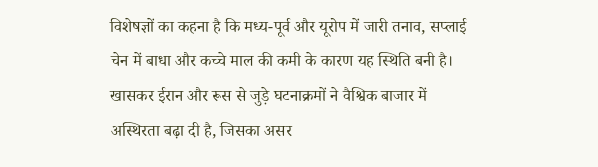विशेषज्ञों का कहना है कि मध्य-पूर्व और यूरोप में जारी तनाव, सप्लाई चेन में बाधा और कच्चे माल की कमी के कारण यह स्थिति बनी है। खासकर ईरान और रूस से जुड़े घटनाक्रमों ने वैश्विक बाजार में अस्थिरता बढ़ा दी है, जिसका असर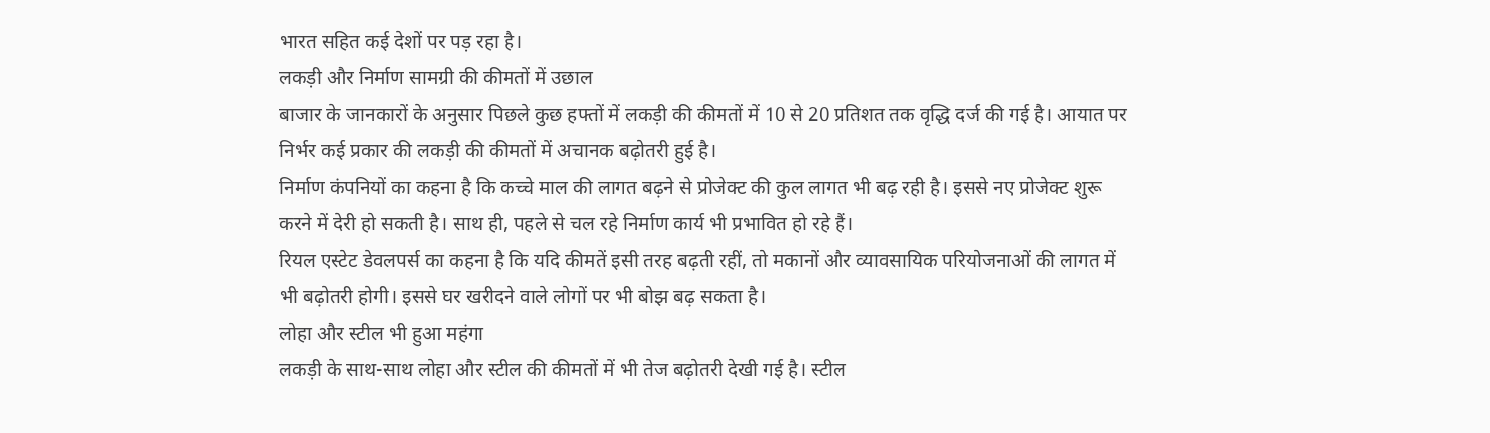भारत सहित कई देशों पर पड़ रहा है।
लकड़ी और निर्माण सामग्री की कीमतों में उछाल
बाजार के जानकारों के अनुसार पिछले कुछ हफ्तों में लकड़ी की कीमतों में 10 से 20 प्रतिशत तक वृद्धि दर्ज की गई है। आयात पर निर्भर कई प्रकार की लकड़ी की कीमतों में अचानक बढ़ोतरी हुई है।
निर्माण कंपनियों का कहना है कि कच्चे माल की लागत बढ़ने से प्रोजेक्ट की कुल लागत भी बढ़ रही है। इससे नए प्रोजेक्ट शुरू करने में देरी हो सकती है। साथ ही, पहले से चल रहे निर्माण कार्य भी प्रभावित हो रहे हैं।
रियल एस्टेट डेवलपर्स का कहना है कि यदि कीमतें इसी तरह बढ़ती रहीं, तो मकानों और व्यावसायिक परियोजनाओं की लागत में भी बढ़ोतरी होगी। इससे घर खरीदने वाले लोगों पर भी बोझ बढ़ सकता है।
लोहा और स्टील भी हुआ महंगा
लकड़ी के साथ-साथ लोहा और स्टील की कीमतों में भी तेज बढ़ोतरी देखी गई है। स्टील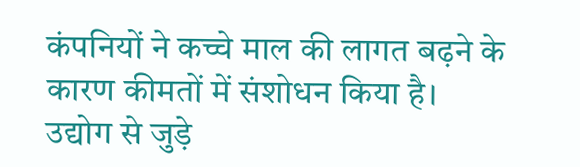कंपनियों ने कच्चे माल की लागत बढ़ने के कारण कीमतों में संशोधन किया है।
उद्योग से जुड़े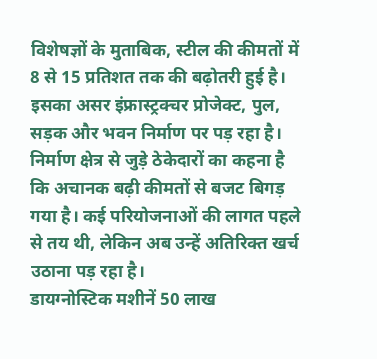विशेषज्ञों के मुताबिक, स्टील की कीमतों में 8 से 15 प्रतिशत तक की बढ़ोतरी हुई है। इसका असर इंफ्रास्ट्रक्चर प्रोजेक्ट, पुल, सड़क और भवन निर्माण पर पड़ रहा है।
निर्माण क्षेत्र से जुड़े ठेकेदारों का कहना है कि अचानक बढ़ी कीमतों से बजट बिगड़ गया है। कई परियोजनाओं की लागत पहले से तय थी, लेकिन अब उन्हें अतिरिक्त खर्च उठाना पड़ रहा है।
डायग्नोस्टिक मशीनें 50 लाख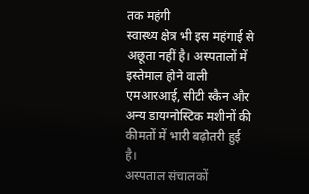तक महंगी
स्वास्थ्य क्षेत्र भी इस महंगाई से अछूता नहीं है। अस्पतालों में इस्तेमाल होने वाली एमआरआई, सीटी स्कैन और अन्य डायग्नोस्टिक मशीनों की कीमतों में भारी बढ़ोतरी हुई है।
अस्पताल संचालकों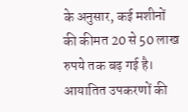के अनुसार, कई मशीनों की कीमत 20 से 50 लाख रुपये तक बढ़ गई है। आयातित उपकरणों की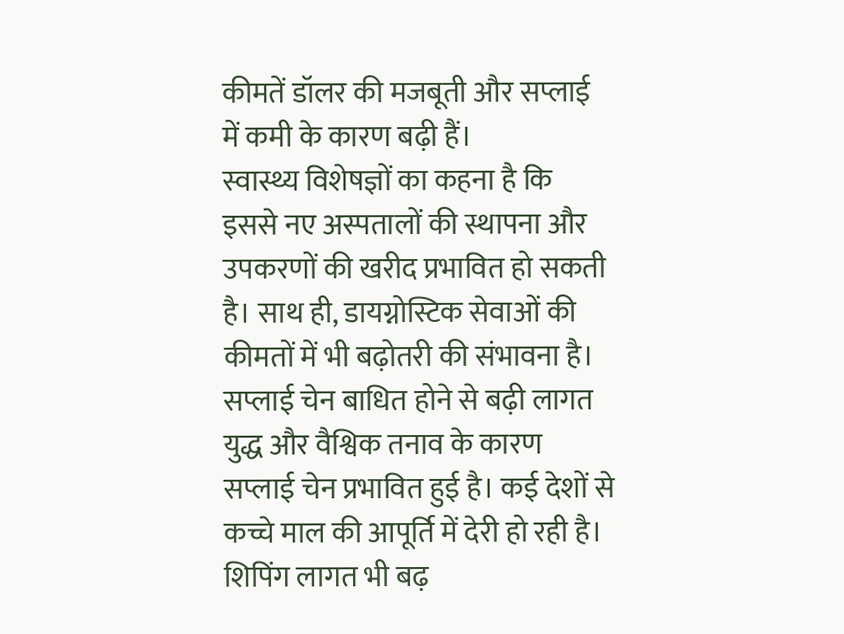कीमतें डॉलर की मजबूती और सप्लाई में कमी के कारण बढ़ी हैं।
स्वास्थ्य विशेषज्ञों का कहना है कि इससे नए अस्पतालों की स्थापना और उपकरणों की खरीद प्रभावित हो सकती है। साथ ही, डायग्नोस्टिक सेवाओं की कीमतों में भी बढ़ोतरी की संभावना है।
सप्लाई चेन बाधित होने से बढ़ी लागत
युद्ध और वैश्विक तनाव के कारण सप्लाई चेन प्रभावित हुई है। कई देशों से कच्चे माल की आपूर्ति में देरी हो रही है। शिपिंग लागत भी बढ़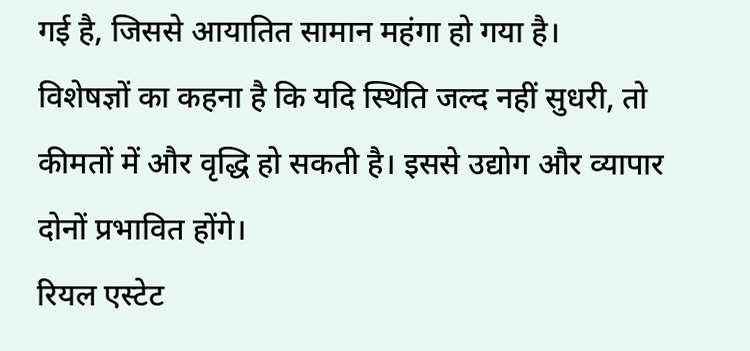गई है, जिससे आयातित सामान महंगा हो गया है।
विशेषज्ञों का कहना है कि यदि स्थिति जल्द नहीं सुधरी, तो कीमतों में और वृद्धि हो सकती है। इससे उद्योग और व्यापार दोनों प्रभावित होंगे।
रियल एस्टेट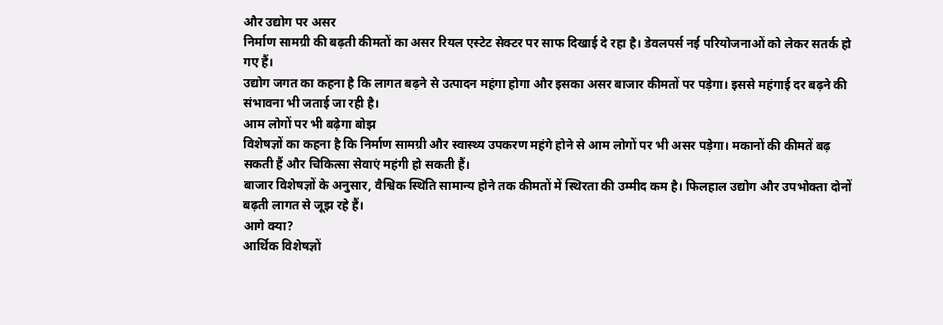और उद्योग पर असर
निर्माण सामग्री की बढ़ती कीमतों का असर रियल एस्टेट सेक्टर पर साफ दिखाई दे रहा है। डेवलपर्स नई परियोजनाओं को लेकर सतर्क हो गए हैं।
उद्योग जगत का कहना है कि लागत बढ़ने से उत्पादन महंगा होगा और इसका असर बाजार कीमतों पर पड़ेगा। इससे महंगाई दर बढ़ने की संभावना भी जताई जा रही है।
आम लोगों पर भी बढ़ेगा बोझ
विशेषज्ञों का कहना है कि निर्माण सामग्री और स्वास्थ्य उपकरण महंगे होने से आम लोगों पर भी असर पड़ेगा। मकानों की कीमतें बढ़ सकती हैं और चिकित्सा सेवाएं महंगी हो सकती हैं।
बाजार विशेषज्ञों के अनुसार, वैश्विक स्थिति सामान्य होने तक कीमतों में स्थिरता की उम्मीद कम है। फिलहाल उद्योग और उपभोक्ता दोनों बढ़ती लागत से जूझ रहे हैं।
आगे क्या?
आर्थिक विशेषज्ञों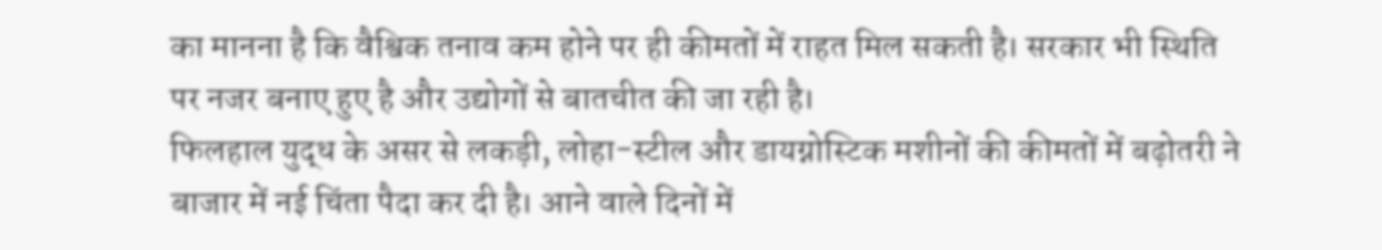का मानना है कि वैश्विक तनाव कम होने पर ही कीमतों में राहत मिल सकती है। सरकार भी स्थिति पर नजर बनाए हुए है और उद्योगों से बातचीत की जा रही है।
फिलहाल युद्ध के असर से लकड़ी, लोहा-स्टील और डायग्नोस्टिक मशीनों की कीमतों में बढ़ोतरी ने बाजार में नई चिंता पैदा कर दी है। आने वाले दिनों में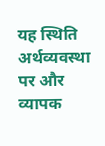यह स्थिति अर्थव्यवस्था पर और व्यापक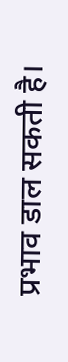प्रभाव डाल सकती है।